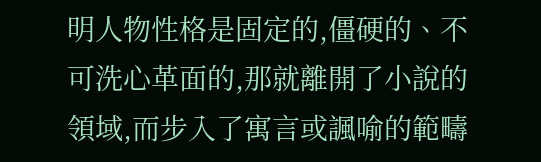明人物性格是固定的,僵硬的、不可洗心革面的,那就離開了小說的領域,而步入了寓言或諷喻的範疇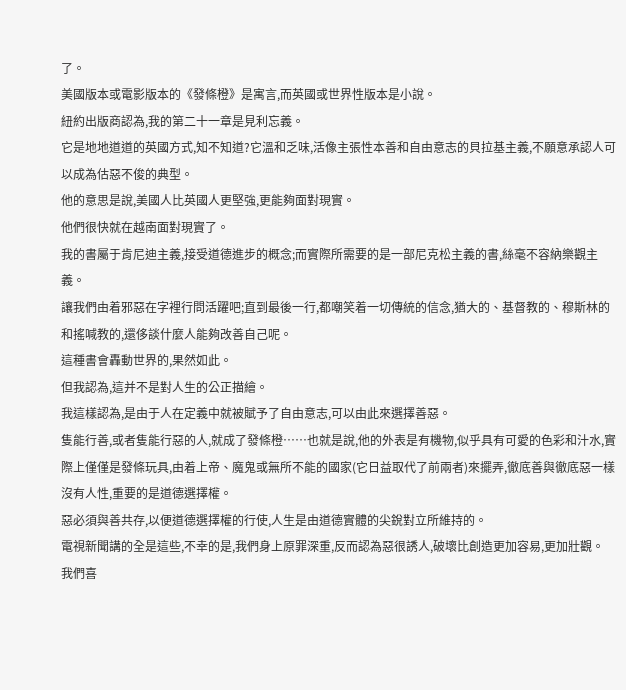了。
美國版本或電影版本的《發條橙》是寓言,而英國或世界性版本是小說。
紐約出版商認為,我的第二十一章是見利忘義。
它是地地道道的英國方式,知不知道?它溫和乏味,活像主張性本善和自由意志的貝拉基主義,不願意承認人可以成為估惡不俊的典型。
他的意思是說,美國人比英國人更堅強,更能夠面對現實。
他們很快就在越南面對現實了。
我的書屬于肯尼迪主義,接受道德進步的概念;而實際所需要的是一部尼克松主義的書,絲毫不容納樂觀主義。
讓我們由着邪惡在字裡行問活躍吧;直到最後一行,都嘲笑着一切傳統的信念,猶大的、基督教的、穆斯林的和搖喊教的,還侈談什麼人能夠改善自己呢。
這種書會轟動世界的,果然如此。
但我認為,這并不是對人生的公正描繪。
我這樣認為,是由于人在定義中就被賦予了自由意志,可以由此來選擇善惡。
隻能行善,或者隻能行惡的人,就成了發條橙……也就是說,他的外表是有機物,似乎具有可愛的色彩和汁水,實際上僅僅是發條玩具,由着上帝、魔鬼或無所不能的國家(它日益取代了前兩者)來擺弄,徹底善與徹底惡一樣沒有人性,重要的是道德選擇權。
惡必須與善共存,以便道德選擇權的行使,人生是由道德實體的尖銳對立所維持的。
電視新聞講的全是這些,不幸的是,我們身上原罪深重,反而認為惡很誘人,破壞比創造更加容易,更加壯觀。
我們喜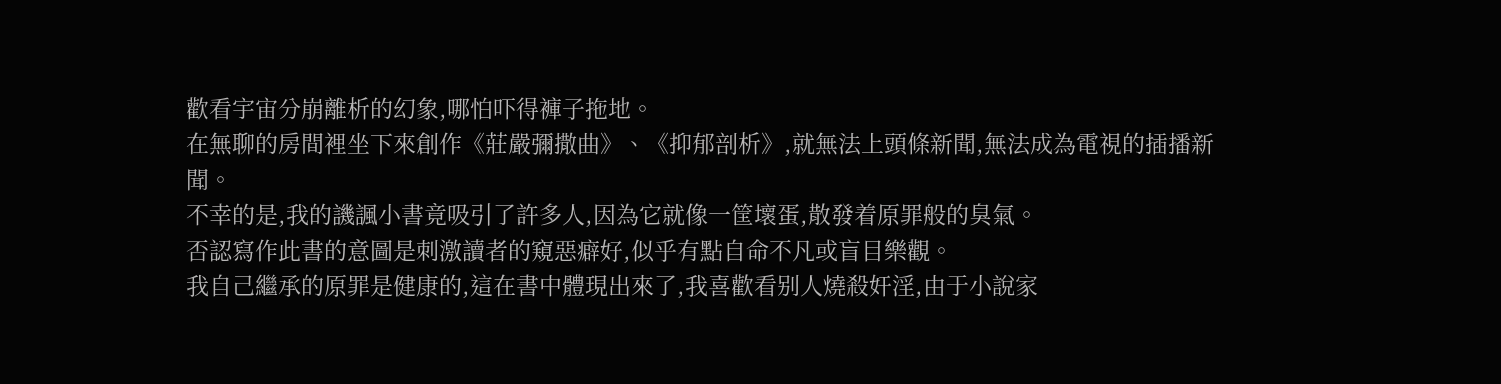歡看宇宙分崩離析的幻象,哪怕吓得褲子拖地。
在無聊的房間裡坐下來創作《莊嚴彌撒曲》、《抑郁剖析》,就無法上頭條新聞,無法成為電視的插播新聞。
不幸的是,我的譏諷小書竟吸引了許多人,因為它就像一筐壞蛋,散發着原罪般的臭氣。
否認寫作此書的意圖是刺激讀者的窺惡癖好,似乎有點自命不凡或盲目樂觀。
我自己繼承的原罪是健康的,這在書中體現出來了,我喜歡看别人燒殺奸淫,由于小說家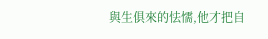與生俱來的怯懦,他才把自